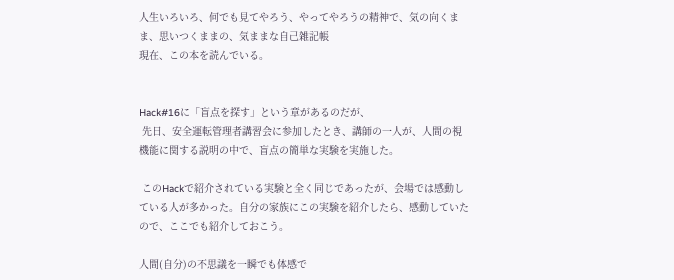人生いろいろ、何でも見てやろう、やってやろうの精神で、気の向くまま、思いつくままの、気ままな自己雑記帳
現在、この本を読んでいる。


Hack#16に「盲点を探す」という章があるのだが、
 先日、安全運転管理者講習会に参加したとき、講師の一人が、人間の視機能に関する説明の中で、盲点の簡単な実験を実施した。

 このHackで紹介されている実験と全く同じであったが、会場では感動している人が多かった。自分の家族にこの実験を紹介したら、感動していたので、ここでも紹介しておこう。

人間(自分)の不思議を一瞬でも体感で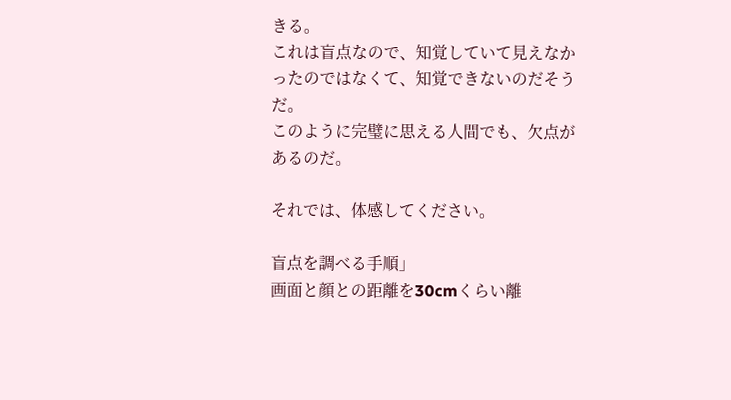きる。
これは盲点なので、知覚していて見えなかったのではなくて、知覚できないのだそうだ。
このように完璧に思える人間でも、欠点があるのだ。

それでは、体感してください。

盲点を調べる手順」
画面と顔との距離を30cmくらい離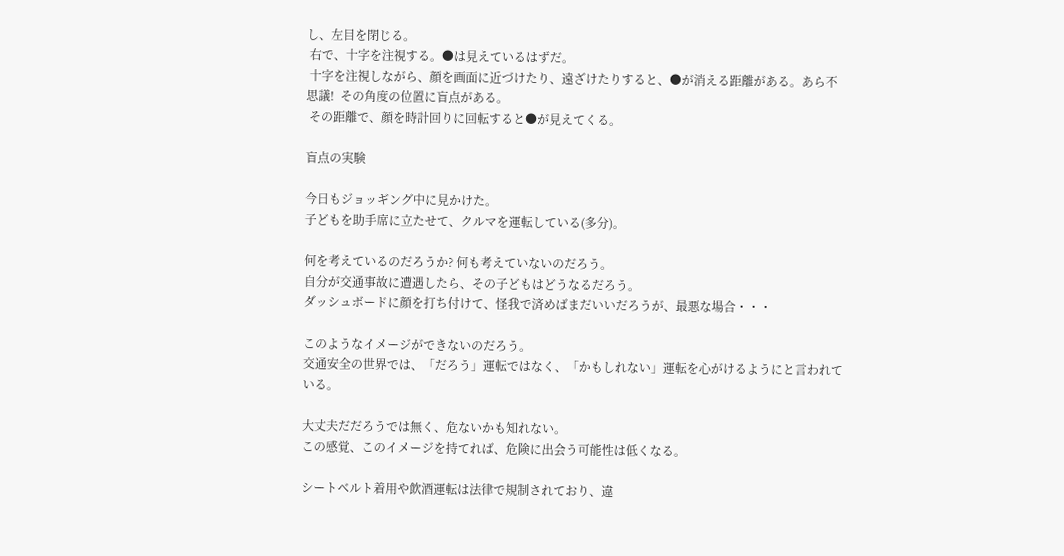し、左目を閉じる。
 右で、十字を注視する。●は見えているはずだ。
 十字を注視しながら、顔を画面に近づけたり、遠ざけたりすると、●が消える距離がある。あら不思議!  その角度の位置に盲点がある。
 その距離で、顔を時計回りに回転すると●が見えてくる。

盲点の実験

今日もジョッギング中に見かけた。
子どもを助手席に立たせて、クルマを運転している(多分)。

何を考えているのだろうか? 何も考えていないのだろう。
自分が交通事故に遭遇したら、その子どもはどうなるだろう。
ダッシュボードに顔を打ち付けて、怪我で済めばまだいいだろうが、最悪な場合・・・

このようなイメージができないのだろう。
交通安全の世界では、「だろう」運転ではなく、「かもしれない」運転を心がけるようにと言われている。

大丈夫だだろうでは無く、危ないかも知れない。
この感覚、このイメージを持てれば、危険に出会う可能性は低くなる。

シートベルト着用や飲酒運転は法律で規制されており、違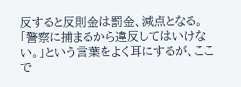反すると反則金は罰金、減点となる。
「警察に捕まるから違反してはいけない。」という言葉をよく耳にするが、ここで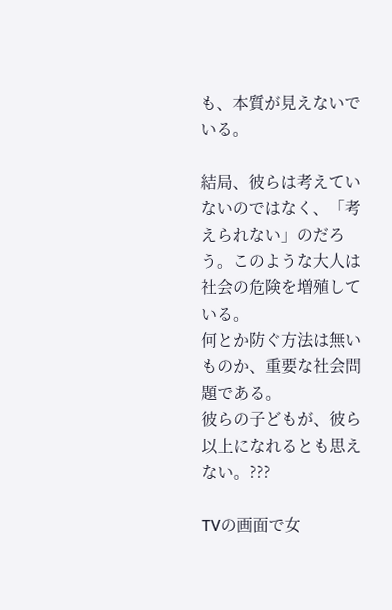も、本質が見えないでいる。

結局、彼らは考えていないのではなく、「考えられない」のだろう。このような大人は社会の危険を増殖している。
何とか防ぐ方法は無いものか、重要な社会問題である。
彼らの子どもが、彼ら以上になれるとも思えない。???

TVの画面で女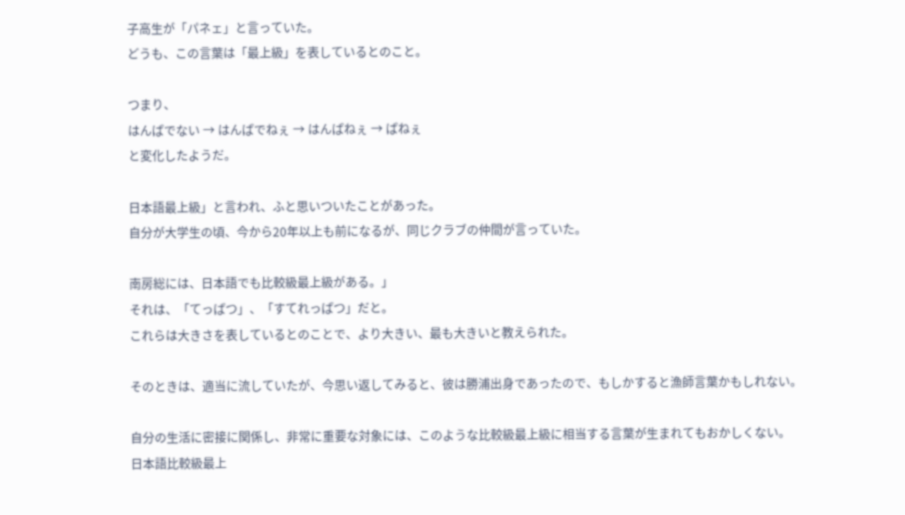子高生が「パネェ」と言っていた。
どうも、この言葉は「最上級」を表しているとのこと。

つまり、
はんぱでない → はんぱでねぇ → はんぱねぇ → ぱねぇ
と変化したようだ。

日本語最上級」と言われ、ふと思いついたことがあった。
自分が大学生の頃、今から20年以上も前になるが、同じクラブの仲間が言っていた。

南房総には、日本語でも比較級最上級がある。」
それは、「てっぱつ」、「すてれっぱつ」だと。
これらは大きさを表しているとのことで、より大きい、最も大きいと教えられた。

そのときは、適当に流していたが、今思い返してみると、彼は勝浦出身であったので、もしかすると漁師言葉かもしれない。

自分の生活に密接に関係し、非常に重要な対象には、このような比較級最上級に相当する言葉が生まれてもおかしくない。
日本語比較級最上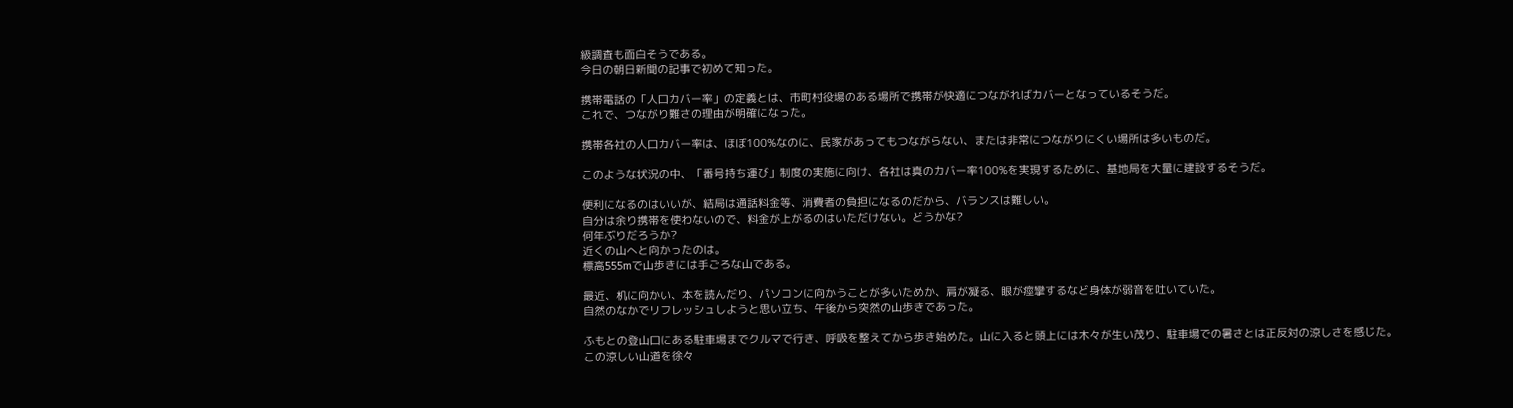級調査も面白そうである。
今日の朝日新聞の記事で初めて知った。

携帯電話の「人口カバー率」の定義とは、市町村役場のある場所で携帯が快適につながればカバーとなっているそうだ。
これで、つながり難さの理由が明確になった。

携帯各社の人口カバー率は、ほぼ100%なのに、民家があってもつながらない、または非常につながりにくい場所は多いものだ。

このような状況の中、「番号持ち運び」制度の実施に向け、各社は真のカバー率100%を実現するために、基地局を大量に建設するそうだ。

便利になるのはいいが、結局は通話料金等、消費者の負担になるのだから、バランスは難しい。
自分は余り携帯を使わないので、料金が上がるのはいただけない。どうかな?
何年ぶりだろうか?
近くの山へと向かったのは。
標高555mで山歩きには手ごろな山である。

最近、机に向かい、本を読んだり、パソコンに向かうことが多いためか、肩が凝る、眼が痙攣するなど身体が弱音を吐いていた。
自然のなかでリフレッシュしようと思い立ち、午後から突然の山歩きであった。

ふもとの登山口にある駐車場までクルマで行き、呼吸を整えてから歩き始めた。山に入ると頭上には木々が生い茂り、駐車場での暑さとは正反対の涼しさを感じた。
この涼しい山道を徐々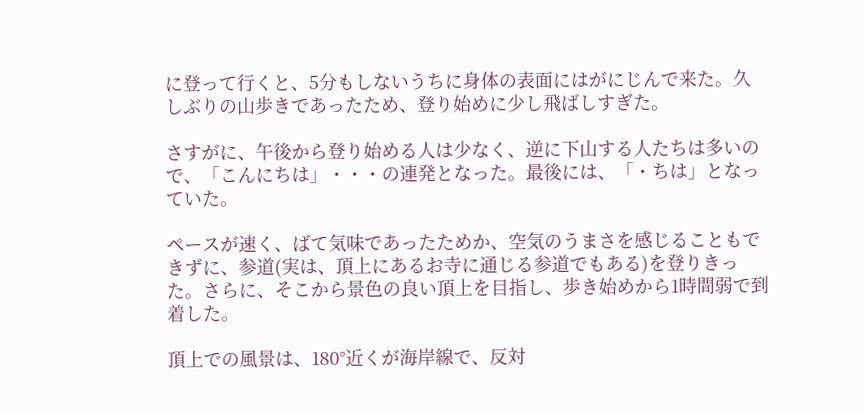に登って行くと、5分もしないうちに身体の表面にはがにじんで来た。久しぶりの山歩きであったため、登り始めに少し飛ばしすぎた。

さすがに、午後から登り始める人は少なく、逆に下山する人たちは多いので、「こんにちは」・・・の連発となった。最後には、「・ちは」となっていた。

ペースが速く、ばて気味であったためか、空気のうまさを感じることもできずに、参道(実は、頂上にあるお寺に通じる参道でもある)を登りきった。さらに、そこから景色の良い頂上を目指し、歩き始めから1時間弱で到着した。

頂上での風景は、180°近くが海岸線で、反対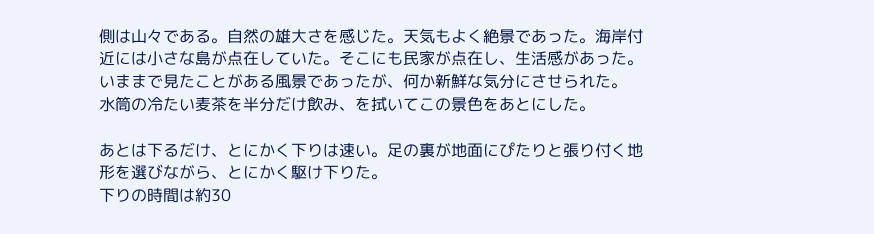側は山々である。自然の雄大さを感じた。天気もよく絶景であった。海岸付近には小さな島が点在していた。そこにも民家が点在し、生活感があった。いままで見たことがある風景であったが、何か新鮮な気分にさせられた。
水筒の冷たい麦茶を半分だけ飲み、を拭いてこの景色をあとにした。

あとは下るだけ、とにかく下りは速い。足の裏が地面にぴたりと張り付く地形を選びながら、とにかく駆け下りた。
下りの時間は約30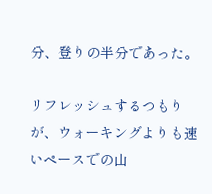分、登りの半分であった。

リフレッシュするつもりが、ウォーキングよりも速いペースでの山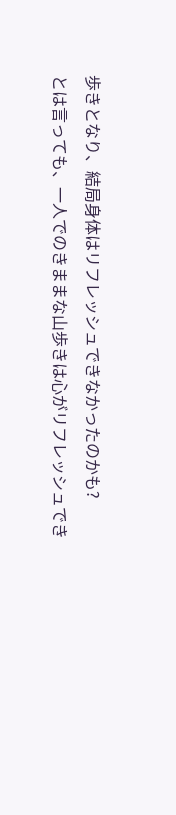歩きとなり、結局身体はリフレッシュできなかったのかも?
とは言っても、一人でのきままな山歩きは心がリフレッシュでき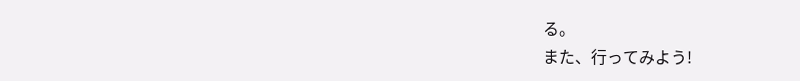る。
また、行ってみよう!